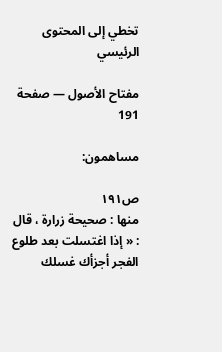تخطي إلى المحتوى الرئيسي

مفتاح الأصول — صفحة 191

مساهمون:

ص١٩١
منها : صحيحة زرارة ، قال : « إذا اغتسلت بعد طلوع الفجر أجزأك غسلك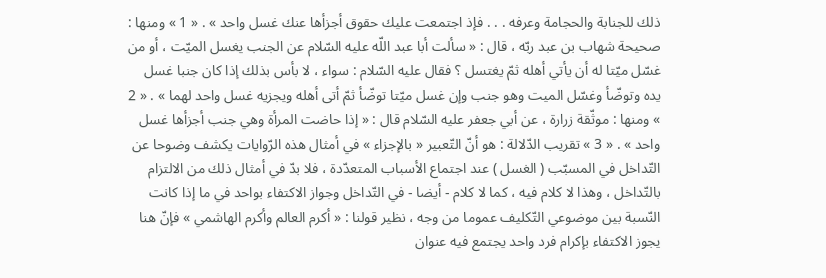ذلك للجنابة والحجامة وعرفه . . . فإذ اجتمعت عليك حقوق أجزأها عنك غسل واحد » . « 1 » ومنها : صحيحة شهاب بن عبد ربّه ، قال : « سألت أبا عبد اللّه عليه السّلام عن الجنب يغسل الميّت ، أو من غسّل ميّتا له أن يأتي أهله ثمّ يغتسل ؟ فقال عليه السّلام : سواء ، لا بأس بذلك إذا كان جنبا غسل يده وتوضّأ وغسّل الميت وهو جنب وإن غسل ميّتا توضّأ ثمّ أتى أهله ويجزيه غسل واحد لهما » . « 2 » ومنها : موثّقة زرارة ، عن أبي جعفر عليه السّلام قال : « إذا حاضت المرأة وهي جنب أجزأها غسل واحد » . « 3 » تقريب الدّلالة : هو أنّ التّعبير « بالإجزاء » في أمثال هذه الرّوايات يكشف وضوحا عن التّداخل في المسبّب ( الغسل ) عند اجتماع الأسباب المتعدّدة ، فلا بدّ في أمثال ذلك من الالتزام بالتّداخل ، وهذا لا كلام فيه ، كما لا كلام - أيضا - في التّداخل وجواز الاكتفاء بواحد في ما إذا كانت النّسبة بين موضوعي التّكليف عموما من وجه ، نظير قولنا : « أكرم العالم وأكرم الهاشمي » فإنّ هنا يجوز الاكتفاء بإكرام فرد واحد يجتمع فيه عنوان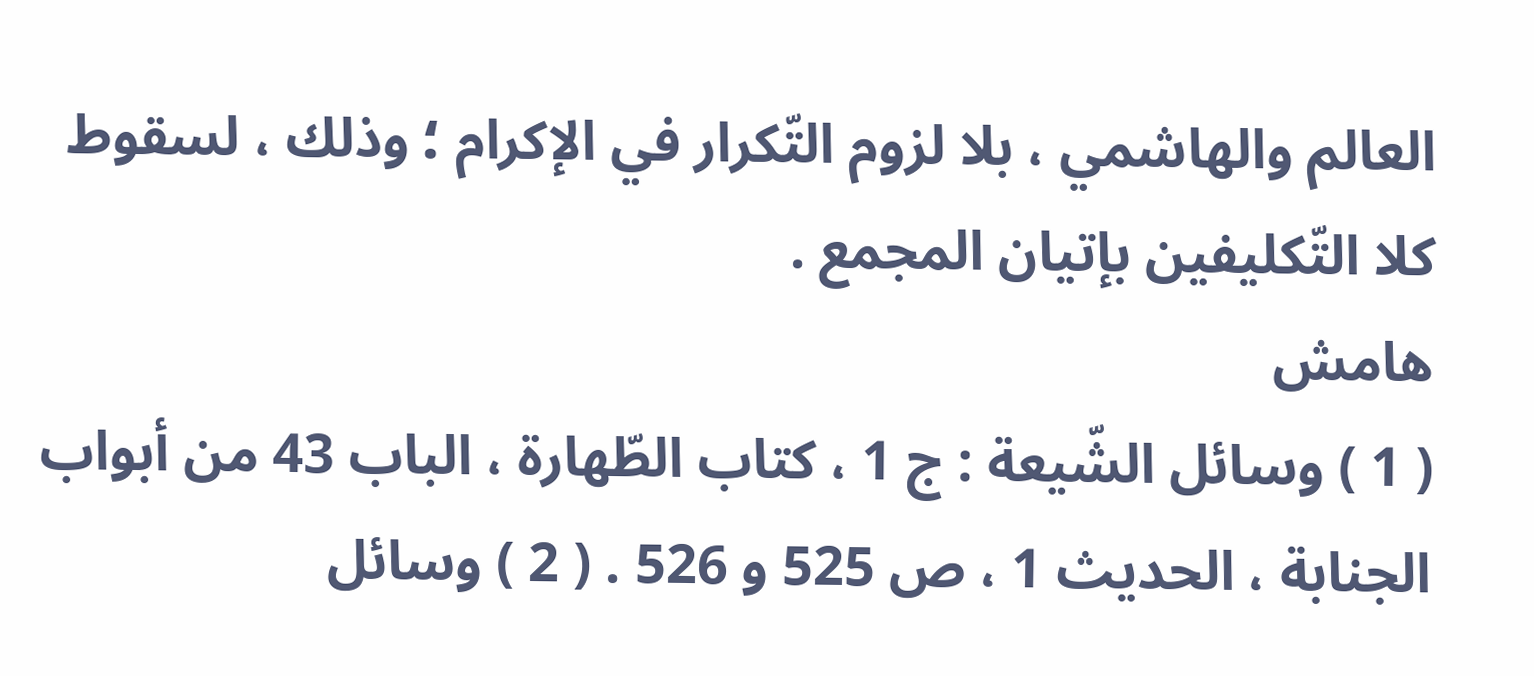العالم والهاشمي ، بلا لزوم التّكرار في الإكرام ؛ وذلك ، لسقوط كلا التّكليفين بإتيان المجمع .
هامش
( 1 ) وسائل الشّيعة : ج 1 ، كتاب الطّهارة ، الباب 43 من أبواب الجنابة ، الحديث 1 ، ص 525 و 526 . ( 2 ) وسائل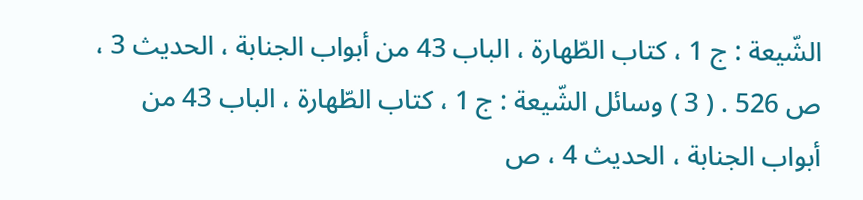الشّيعة : ج 1 ، كتاب الطّهارة ، الباب 43 من أبواب الجنابة ، الحديث 3 ، ص 526 . ( 3 ) وسائل الشّيعة : ج 1 ، كتاب الطّهارة ، الباب 43 من أبواب الجنابة ، الحديث 4 ، ص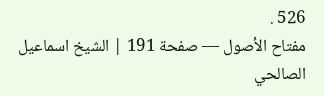526 .
مفتاح الأصول — صفحة 191 | الشيخ اسماعيل الصالحي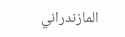المازندراني